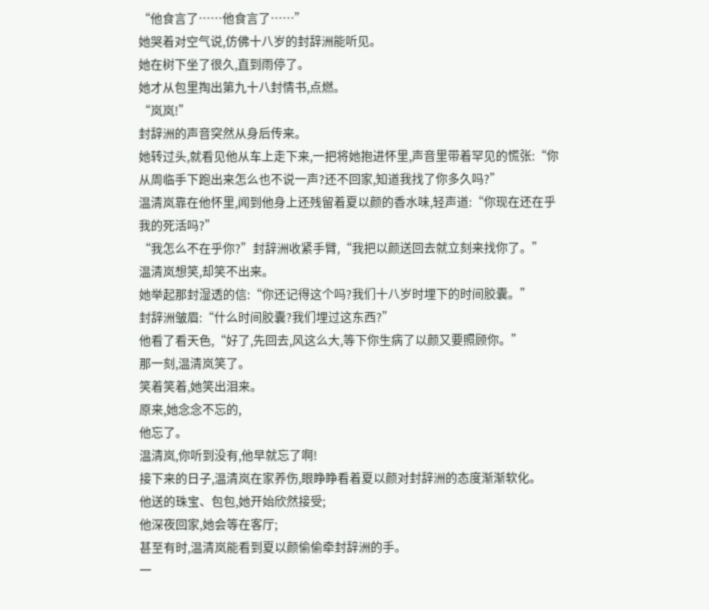“他食言了……他食言了……”
她哭着对空气说,仿佛十八岁的封辞洲能听见。
她在树下坐了很久,直到雨停了。
她才从包里掏出第九十八封情书,点燃。
“岚岚!”
封辞洲的声音突然从身后传来。
她转过头,就看见他从车上走下来,一把将她抱进怀里,声音里带着罕见的慌张:“你从周临手下跑出来怎么也不说一声?还不回家,知道我找了你多久吗?”
温清岚靠在他怀里,闻到他身上还残留着夏以颜的香水味,轻声道:“你现在还在乎我的死活吗?”
“我怎么不在乎你?”封辞洲收紧手臂,“我把以颜送回去就立刻来找你了。”
温清岚想笑,却笑不出来。
她举起那封湿透的信:“你还记得这个吗?我们十八岁时埋下的时间胶囊。”
封辞洲皱眉:“什么时间胶囊?我们埋过这东西?”
他看了看天色,“好了,先回去,风这么大,等下你生病了以颜又要照顾你。”
那一刻,温清岚笑了。
笑着笑着,她笑出泪来。
原来,她念念不忘的,
他忘了。
温清岚,你听到没有,他早就忘了啊!
接下来的日子,温清岚在家养伤,眼睁睁看着夏以颜对封辞洲的态度渐渐软化。
他送的珠宝、包包,她开始欣然接受;
他深夜回家,她会等在客厅;
甚至有时,温清岚能看到夏以颜偷偷牵封辞洲的手。
一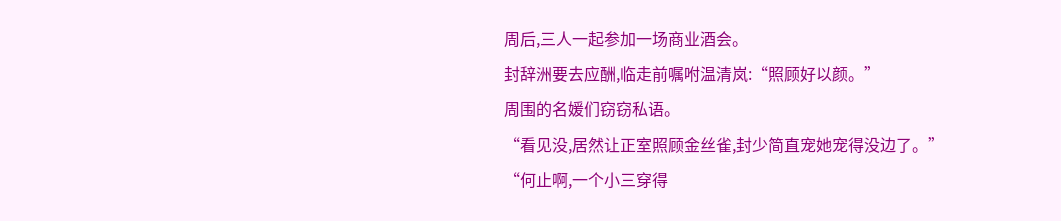周后,三人一起参加一场商业酒会。
封辞洲要去应酬,临走前嘱咐温清岚:“照顾好以颜。”
周围的名媛们窃窃私语。
“看见没,居然让正室照顾金丝雀,封少简直宠她宠得没边了。”
“何止啊,一个小三穿得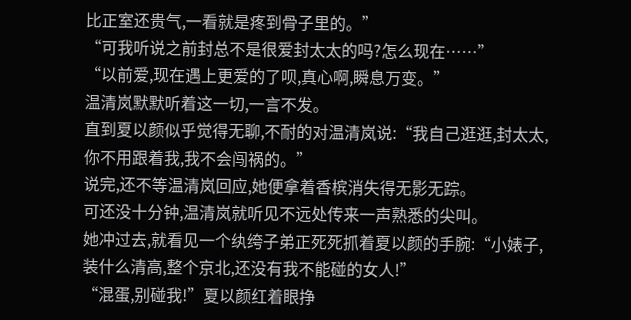比正室还贵气,一看就是疼到骨子里的。”
“可我听说之前封总不是很爱封太太的吗?怎么现在……”
“以前爱,现在遇上更爱的了呗,真心啊,瞬息万变。”
温清岚默默听着这一切,一言不发。
直到夏以颜似乎觉得无聊,不耐的对温清岚说:“我自己逛逛,封太太,你不用跟着我,我不会闯祸的。”
说完,还不等温清岚回应,她便拿着香槟消失得无影无踪。
可还没十分钟,温清岚就听见不远处传来一声熟悉的尖叫。
她冲过去,就看见一个纨绔子弟正死死抓着夏以颜的手腕:“小婊子,装什么清高,整个京北,还没有我不能碰的女人!”
“混蛋,别碰我!”夏以颜红着眼挣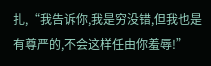扎,“我告诉你,我是穷没错,但我也是有尊严的,不会这样任由你羞辱!”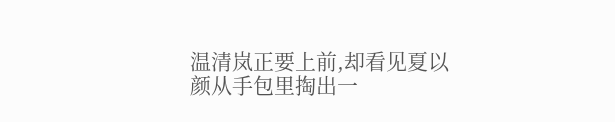温清岚正要上前,却看见夏以颜从手包里掏出一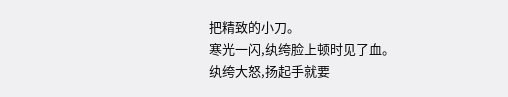把精致的小刀。
寒光一闪,纨绔脸上顿时见了血。
纨绔大怒,扬起手就要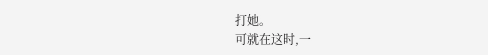打她。
可就在这时,一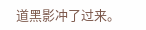道黑影冲了过来。